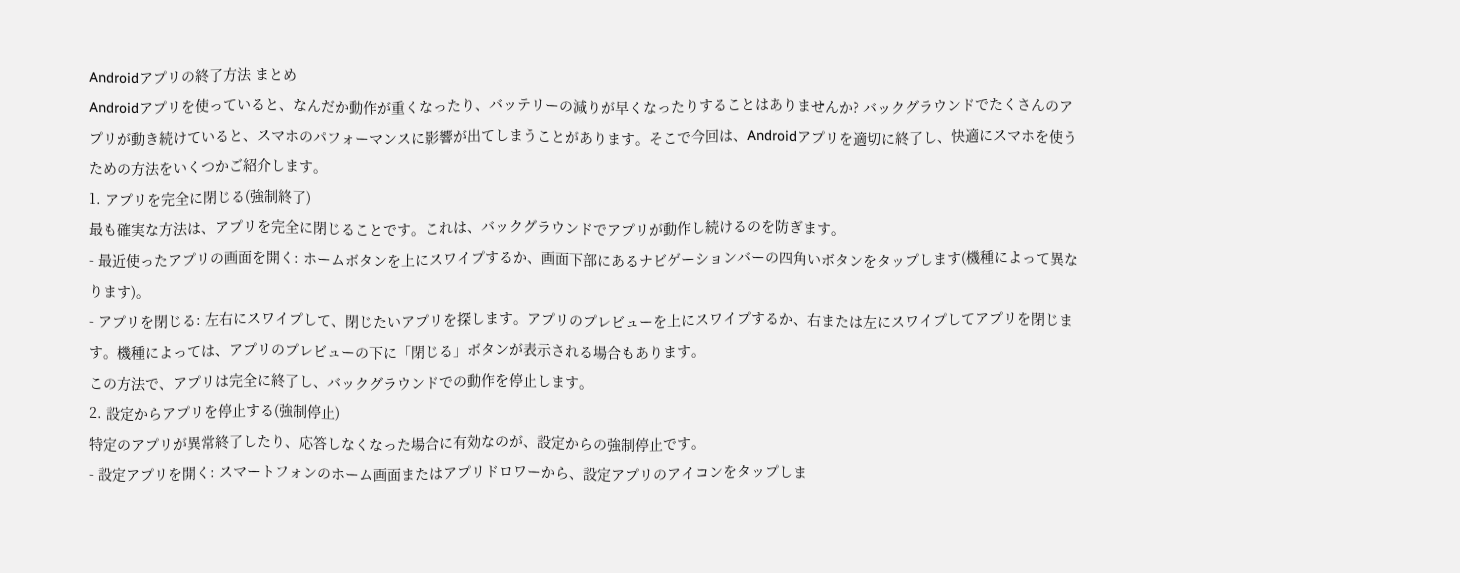Androidアプリの終了方法 まとめ
Androidアプリを使っていると、なんだか動作が重くなったり、バッテリーの減りが早くなったりすることはありませんか? バックグラウンドでたくさんのアプリが動き続けていると、スマホのパフォーマンスに影響が出てしまうことがあります。そこで今回は、Androidアプリを適切に終了し、快適にスマホを使うための方法をいくつかご紹介します。
1. アプリを完全に閉じる(強制終了)
最も確実な方法は、アプリを完全に閉じることです。これは、バックグラウンドでアプリが動作し続けるのを防ぎます。
- 最近使ったアプリの画面を開く: ホームボタンを上にスワイプするか、画面下部にあるナビゲーションバーの四角いボタンをタップします(機種によって異なります)。
- アプリを閉じる: 左右にスワイプして、閉じたいアプリを探します。アプリのプレビューを上にスワイプするか、右または左にスワイプしてアプリを閉じます。機種によっては、アプリのプレビューの下に「閉じる」ボタンが表示される場合もあります。
この方法で、アプリは完全に終了し、バックグラウンドでの動作を停止します。
2. 設定からアプリを停止する(強制停止)
特定のアプリが異常終了したり、応答しなくなった場合に有効なのが、設定からの強制停止です。
- 設定アプリを開く: スマートフォンのホーム画面またはアプリドロワーから、設定アプリのアイコンをタップしま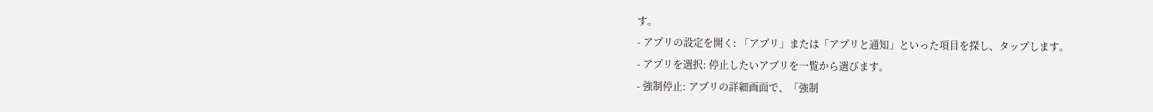す。
- アプリの設定を開く: 「アプリ」または「アプリと通知」といった項目を探し、タップします。
- アプリを選択: 停止したいアプリを一覧から選びます。
- 強制停止: アプリの詳細画面で、「強制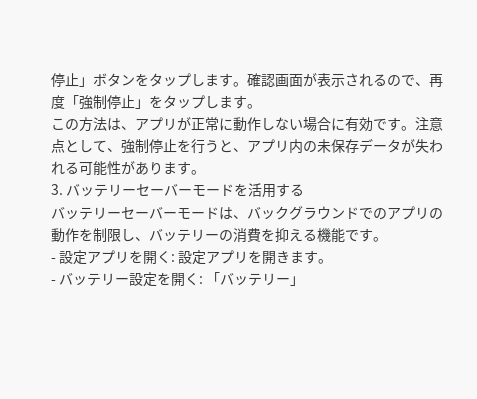停止」ボタンをタップします。確認画面が表示されるので、再度「強制停止」をタップします。
この方法は、アプリが正常に動作しない場合に有効です。注意点として、強制停止を行うと、アプリ内の未保存データが失われる可能性があります。
3. バッテリーセーバーモードを活用する
バッテリーセーバーモードは、バックグラウンドでのアプリの動作を制限し、バッテリーの消費を抑える機能です。
- 設定アプリを開く: 設定アプリを開きます。
- バッテリー設定を開く: 「バッテリー」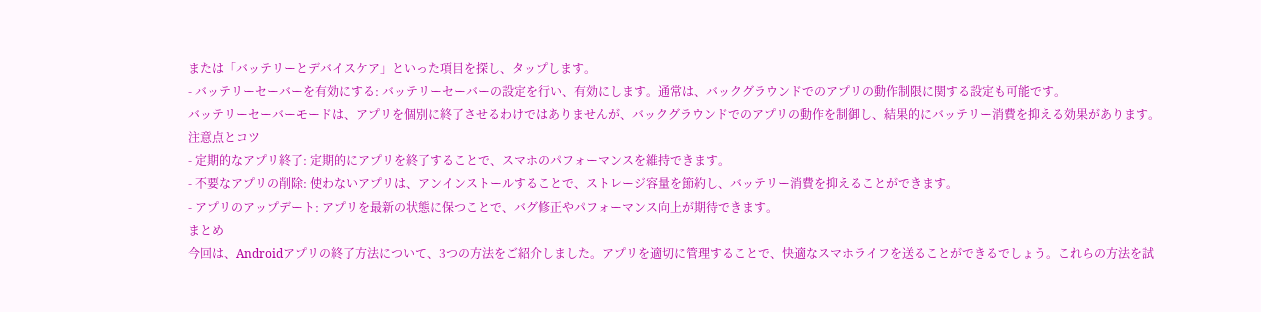または「バッテリーとデバイスケア」といった項目を探し、タップします。
- バッテリーセーバーを有効にする: バッテリーセーバーの設定を行い、有効にします。通常は、バックグラウンドでのアプリの動作制限に関する設定も可能です。
バッテリーセーバーモードは、アプリを個別に終了させるわけではありませんが、バックグラウンドでのアプリの動作を制御し、結果的にバッテリー消費を抑える効果があります。
注意点とコツ
- 定期的なアプリ終了: 定期的にアプリを終了することで、スマホのパフォーマンスを維持できます。
- 不要なアプリの削除: 使わないアプリは、アンインストールすることで、ストレージ容量を節約し、バッテリー消費を抑えることができます。
- アプリのアップデート: アプリを最新の状態に保つことで、バグ修正やパフォーマンス向上が期待できます。
まとめ
今回は、Androidアプリの終了方法について、3つの方法をご紹介しました。アプリを適切に管理することで、快適なスマホライフを送ることができるでしょう。これらの方法を試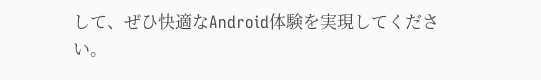して、ぜひ快適なAndroid体験を実現してください。